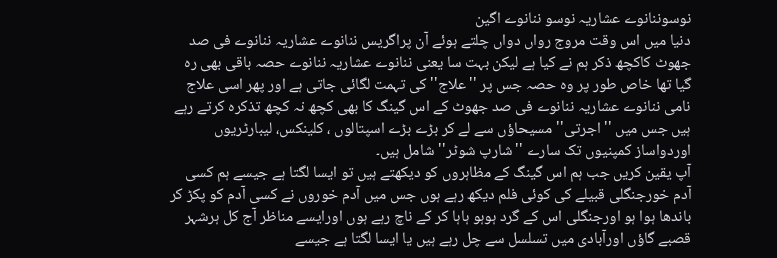نوسوننانوے عشاریہ نوسو ننانوے اگین
دنیا میں اس وقت مروج رواں دواں چلتے ہوئے آن پراگریس ننانوے عشاریہ ننانوے فی صد جھوٹ کاکچھ ذکر ہم نے کیا ہے لیکن بہت سا یعنی ننانوے عشاریہ ننانوے حصہ باقی بھی رہ گیا تھا خاص طور پر وہ حصہ جس پر ''علاج'' کی تہمت لگائی جاتی ہے اور پھر اسی علاج نامی ننانوے عشاریہ ننانوے فی صد جھوٹ کے اس گینگ کا بھی کچھ نہ کچھ تذکرہ کرتے رہے ہیں جس میں ''اجرتی'' مسیحاؤں سے لے کر بڑے بڑے اسپتالوں ، کلینکس، لیبارٹریوں اوردواساز کمپنیوں تک سارے ''شارپ شوٹر'' شامل ہیں۔
آپ یقین کریں جب ہم اس گینگ کے مظاہروں کو دیکھتے ہیں تو ایسا لگتا ہے جیسے ہم کسی آدم خورجنگلی قبیلے کی کوئی فلم دیکھ رہے ہوں جس میں آدم خوروں نے کسی آدم کو پکڑ کر باندھا ہوا ہو اورجنگلی اس کے گرد ہوہو ہاہا کر کے ناچ رہے ہوں اورایسے مناظر آج کل ہرشہر قصبے گاؤں اورآبادی میں تسلسل سے چل رہے ہیں یا ایسا لگتا ہے جیسے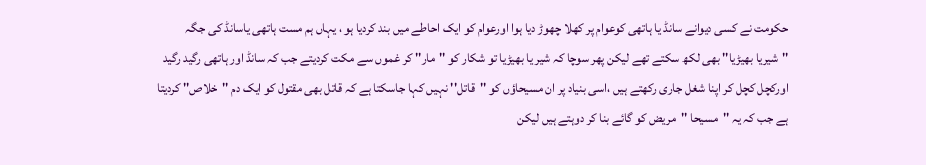حکومت نے کسی دیوانے سانڈ یا ہاتھی کوعوام پر کھلا چھوڑ دیا ہوا اورعوام کو ایک احاطے میں بند کردیا ہو ، یہاں ہم مست ہاتھی یاسانڈ کی جگہ ''شیریا بھیڑیا'' بھی لکھ سکتے تھے لیکن پھر سوچا کہ شیر یا بھیڑیا تو شکار کو ''مار'' کر غموں سے مکت کردیتے جب کہ سانڈ اور ہاتھی رگید رگید اورکچل کچل کر اپنا شغل جاری رکھتے ہیں ،اسی بنیاد پر ان مسیحاؤں کو ''قاتل'' نہیں کہا جاسکتا ہے کہ قاتل بھی مقتول کو ایک دم ''خلاص'' کردیتا ہے جب کہ یہ ''مسیحا ''مریض کو گائے بنا کر دوہتے ہیں لیکن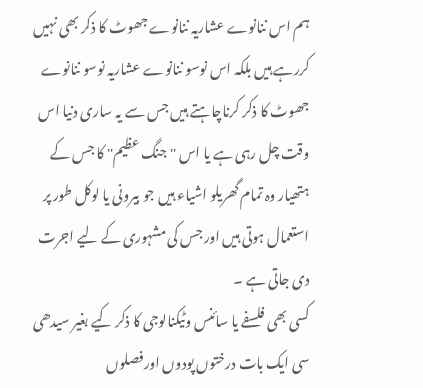ہم اس ننانوے عشاریہ ننانوے جھوٹ کا ذکر بھی نہیں کررہے ہیں بلکہ اس نوسو ننانوے عشاریہ نوسو ننانوے جھوٹ کا ذکر کرناچاہتے ہیں جس سے یہ ساری دنیا اس وقت چل رہی ہے یا اس ''جنگ عظیم'' کا جس کے ہتھیار وہ تمام گھریلو اشیاء ہیں جو بیرونی یا لوکل طور پر استعمال ہوتی ہیں اور جس کی مشہوری کے لیے اجرت دی جاتی ہے ۔
کسی بھی فلسفے یا سائنس وٹیکنالوجی کا ذکر کیے بغیر سیدھی سی ایک بات درختوں پودوں اورفصلوں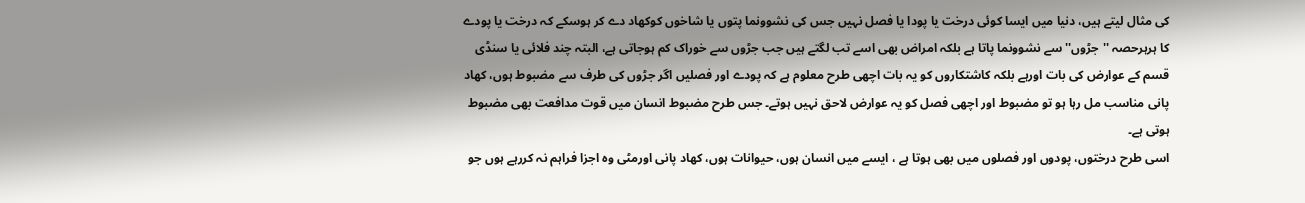کی مثال لیتے ہیں، دنیا میں ایسا کوئی درخت یا پودا یا فصل نہیں جس کی نشوونما پتوں یا شاخوں کوکھاد دے کر ہوسکے کہ درخت یا پودے کا ہرہرحصہ ''جڑوں'' سے نشوونما پاتا ہے بلکہ امراض بھی اسے تب لگتے ہیں جب جڑوں سے خوراک کم ہوجاتی ہے، البتہ چند فلائی یا سنڈی قسم کے عوارض کی بات اورہے بلکہ کاشتکاروں کو یہ بات اچھی طرح معلوم ہے کہ پودے اور فصلیں اگر جڑوں کی طرف سے مضبوط ہوں، کھاد پانی مناسب مل رہا ہو تو مضبوط اور اچھی فصل کو یہ عوارض لاحق نہیں ہوتے۔ جس طرح مضبوط انسان میں قوت مدافعت بھی مضبوط ہوتی ہے۔
اسی طرح درختوں، پودوں اور فصلوں میں بھی ہوتا ہے ، ایسے میں انسان ہوں، حیوانات ہوں، کھاد پانی اورمٹی وہ اجزا فراہم نہ کررہے ہوں جو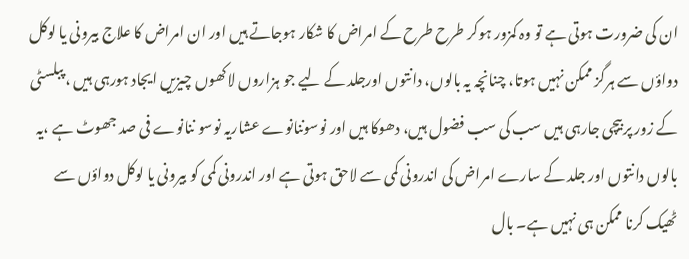ان کی ضرورت ہوتی ہے تو وہ کمزور ہوکر طرح طرح کے امراض کا شکار ہوجاتے ہیں اور ان امراض کا علاج بیرونی یا لوکل دواؤں سے ہرگز ممکن نہیں ہوتا، چنانچہ یہ بالوں، دانتوں اورجلد کے لیے جو ہزاروں لاکھوں چیزیں ایجاد ہورہی ہیں ، پبلسٹی کے زور پر بیچی جارہی ہیں سب کی سب فضول ہیں، دھوکا ہیں اور نوسوننانوے عشاریہ نوسو ننانوے فی صد جھوٹ ہے ،یہ بالوں دانتوں اور جلد کے سارے امراض کی اندرونی کمی سے لاحق ہوتی ہے اور اندرونی کمی کو بیرونی یا لوکل دواؤں سے ٹھیک کرنا ممکن ہی نہیں ہے۔ بال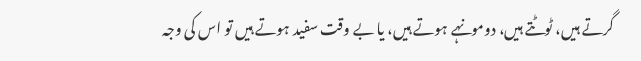گرتے ہیں، ٹوٹتے ہیں، دومونہے ہوتے ہیں، یا بے وقت سفید ہوتے ہیں تو اس کی وجہ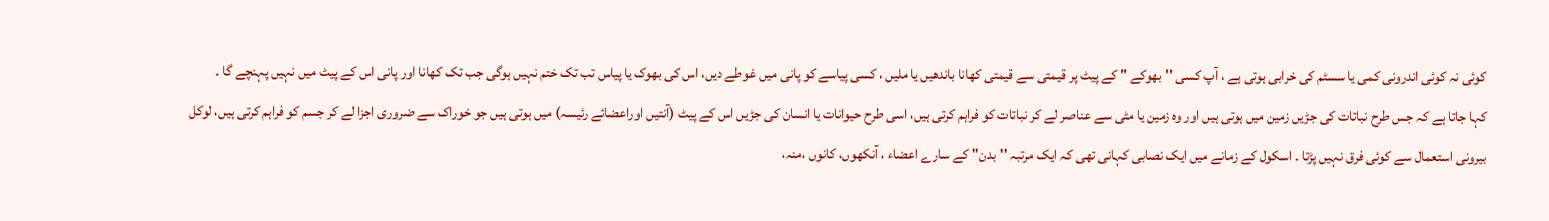کوئی نہ کوئی اندرونی کمی یا سسٹم کی خرابی ہوتی ہے ، آپ کسی ''بھوکے '' کے پیٹ پر قیمتی سے قیمتی کھانا باندھیں یا ملیں ، کسی پیاسے کو پانی میں غوطے دیں، اس کی بھوک یا پیاس تب تک ختم نہیں ہوگی جب تک کھانا اور پانی اس کے پیٹ میں نہیں پہنچے گا ۔
کہا جاتا ہے کہ جس طرح نباتات کی جڑیں زمین میں ہوتی ہیں اور وہ زمین یا مٹی سے عناصر لے کر نباتات کو فراہم کرتی ہیں، اسی طرح حیوانات یا انسان کی جڑیں اس کے پیٹ (آنتیں اوراعضائے رئیسہ) میں ہوتی ہیں جو خوراک سے ضروری اجزا لے کر جسم کو فراہم کرتی ہیں، لوکل بیرونی استعمال سے کوئی فرق نہیں پڑتا ۔ اسکول کے زمانے میں ایک نصابی کہانی تھی کہ ایک مرتبہ ''بدن'' کے سارے اعضاء ، آنکھوں، کانوں ،منہ،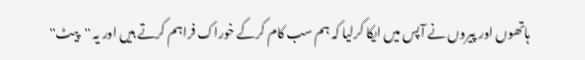ہاتھوں اور پیروں نے آپس میں ایکا کرلیا کہ ہم سب کام کرکے خوراک فراہم کرتے ہیں اور یہ ''پیٹ''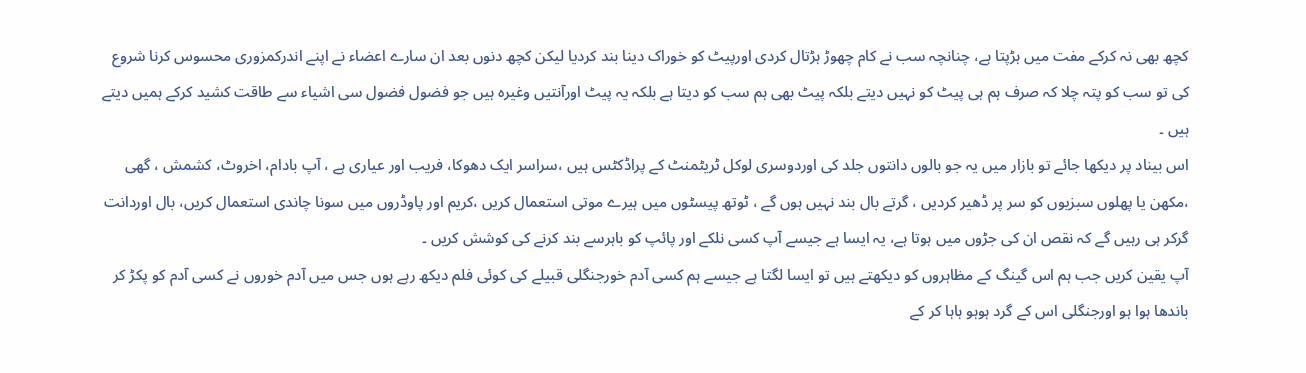کچھ بھی نہ کرکے مفت میں ہڑپتا ہے، چنانچہ سب نے کام چھوڑ ہڑتال کردی اورپیٹ کو خوراک دینا بند کردیا لیکن کچھ دنوں بعد ان سارے اعضاء نے اپنے اندرکمزوری محسوس کرنا شروع کی تو سب کو پتہ چلا کہ صرف ہم ہی پیٹ کو نہیں دیتے بلکہ پیٹ بھی ہم سب کو دیتا ہے بلکہ یہ پیٹ اورآنتیں وغیرہ ہیں جو فضول فضول سی اشیاء سے طاقت کشید کرکے ہمیں دیتے ہیں ۔
اس بیناد پر دیکھا جائے تو بازار میں یہ جو بالوں دانتوں جلد کی اوردوسری لوکل ٹریٹمنٹ کے پراڈکٹس ہیں ،سراسر ایک دھوکا، فریب اور عیاری ہے ، آپ بادام، اخروٹ، کشمش ، گھی ،مکھن یا پھلوں سبزیوں کو سر پر ڈھیر کردیں ، گرتے بال بند نہیں ہوں گے ، ٹوتھ پیسٹوں میں ہیرے موتی استعمال کریں ،کریم اور پاوڈروں میں سونا چاندی استعمال کریں، بال اوردانت گرکر ہی رہیں گے کہ نقص ان کی جڑوں میں ہوتا ہے، یہ ایسا ہے جیسے آپ کسی نلکے اور پائپ کو باہرسے بند کرنے کی کوشش کریں ۔
آپ یقین کریں جب ہم اس گینگ کے مظاہروں کو دیکھتے ہیں تو ایسا لگتا ہے جیسے ہم کسی آدم خورجنگلی قبیلے کی کوئی فلم دیکھ رہے ہوں جس میں آدم خوروں نے کسی آدم کو پکڑ کر باندھا ہوا ہو اورجنگلی اس کے گرد ہوہو ہاہا کر کے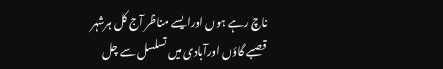ناچ رہے ہوں اورایسے مناظر آج کل ہرشہر قصبے گاؤں اورآبادی میں تسلسل سے چل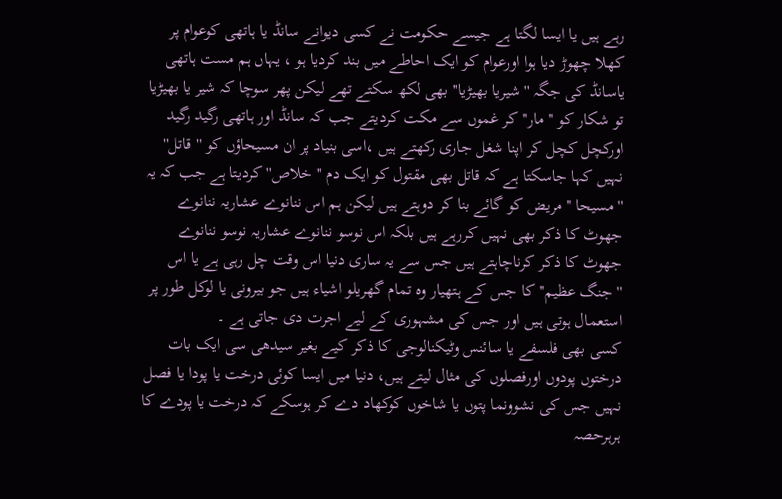رہے ہیں یا ایسا لگتا ہے جیسے حکومت نے کسی دیوانے سانڈ یا ہاتھی کوعوام پر کھلا چھوڑ دیا ہوا اورعوام کو ایک احاطے میں بند کردیا ہو ، یہاں ہم مست ہاتھی یاسانڈ کی جگہ ''شیریا بھیڑیا'' بھی لکھ سکتے تھے لیکن پھر سوچا کہ شیر یا بھیڑیا تو شکار کو ''مار'' کر غموں سے مکت کردیتے جب کہ سانڈ اور ہاتھی رگید رگید اورکچل کچل کر اپنا شغل جاری رکھتے ہیں ،اسی بنیاد پر ان مسیحاؤں کو ''قاتل'' نہیں کہا جاسکتا ہے کہ قاتل بھی مقتول کو ایک دم ''خلاص'' کردیتا ہے جب کہ یہ ''مسیحا ''مریض کو گائے بنا کر دوہتے ہیں لیکن ہم اس ننانوے عشاریہ ننانوے جھوٹ کا ذکر بھی نہیں کررہے ہیں بلکہ اس نوسو ننانوے عشاریہ نوسو ننانوے جھوٹ کا ذکر کرناچاہتے ہیں جس سے یہ ساری دنیا اس وقت چل رہی ہے یا اس ''جنگ عظیم'' کا جس کے ہتھیار وہ تمام گھریلو اشیاء ہیں جو بیرونی یا لوکل طور پر استعمال ہوتی ہیں اور جس کی مشہوری کے لیے اجرت دی جاتی ہے ۔
کسی بھی فلسفے یا سائنس وٹیکنالوجی کا ذکر کیے بغیر سیدھی سی ایک بات درختوں پودوں اورفصلوں کی مثال لیتے ہیں، دنیا میں ایسا کوئی درخت یا پودا یا فصل نہیں جس کی نشوونما پتوں یا شاخوں کوکھاد دے کر ہوسکے کہ درخت یا پودے کا ہرہرحصہ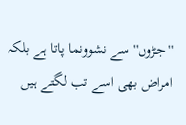''جڑوں'' سے نشوونما پاتا ہے بلکہ امراض بھی اسے تب لگتے ہیں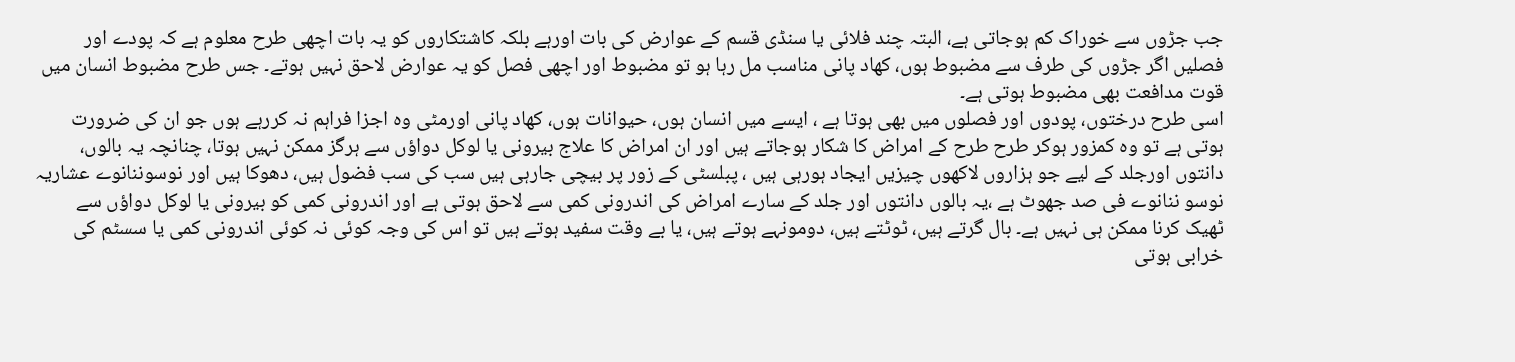جب جڑوں سے خوراک کم ہوجاتی ہے، البتہ چند فلائی یا سنڈی قسم کے عوارض کی بات اورہے بلکہ کاشتکاروں کو یہ بات اچھی طرح معلوم ہے کہ پودے اور فصلیں اگر جڑوں کی طرف سے مضبوط ہوں، کھاد پانی مناسب مل رہا ہو تو مضبوط اور اچھی فصل کو یہ عوارض لاحق نہیں ہوتے۔ جس طرح مضبوط انسان میں قوت مدافعت بھی مضبوط ہوتی ہے۔
اسی طرح درختوں، پودوں اور فصلوں میں بھی ہوتا ہے ، ایسے میں انسان ہوں، حیوانات ہوں، کھاد پانی اورمٹی وہ اجزا فراہم نہ کررہے ہوں جو ان کی ضرورت ہوتی ہے تو وہ کمزور ہوکر طرح طرح کے امراض کا شکار ہوجاتے ہیں اور ان امراض کا علاج بیرونی یا لوکل دواؤں سے ہرگز ممکن نہیں ہوتا، چنانچہ یہ بالوں، دانتوں اورجلد کے لیے جو ہزاروں لاکھوں چیزیں ایجاد ہورہی ہیں ، پبلسٹی کے زور پر بیچی جارہی ہیں سب کی سب فضول ہیں، دھوکا ہیں اور نوسوننانوے عشاریہ نوسو ننانوے فی صد جھوٹ ہے ،یہ بالوں دانتوں اور جلد کے سارے امراض کی اندرونی کمی سے لاحق ہوتی ہے اور اندرونی کمی کو بیرونی یا لوکل دواؤں سے ٹھیک کرنا ممکن ہی نہیں ہے۔ بال گرتے ہیں، ٹوٹتے ہیں، دومونہے ہوتے ہیں، یا بے وقت سفید ہوتے ہیں تو اس کی وجہ کوئی نہ کوئی اندرونی کمی یا سسٹم کی خرابی ہوتی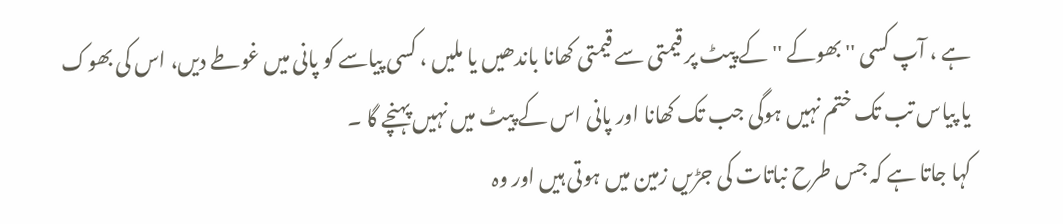ہے ، آپ کسی ''بھوکے '' کے پیٹ پر قیمتی سے قیمتی کھانا باندھیں یا ملیں ، کسی پیاسے کو پانی میں غوطے دیں، اس کی بھوک یا پیاس تب تک ختم نہیں ہوگی جب تک کھانا اور پانی اس کے پیٹ میں نہیں پہنچے گا ۔
کہا جاتا ہے کہ جس طرح نباتات کی جڑیں زمین میں ہوتی ہیں اور وہ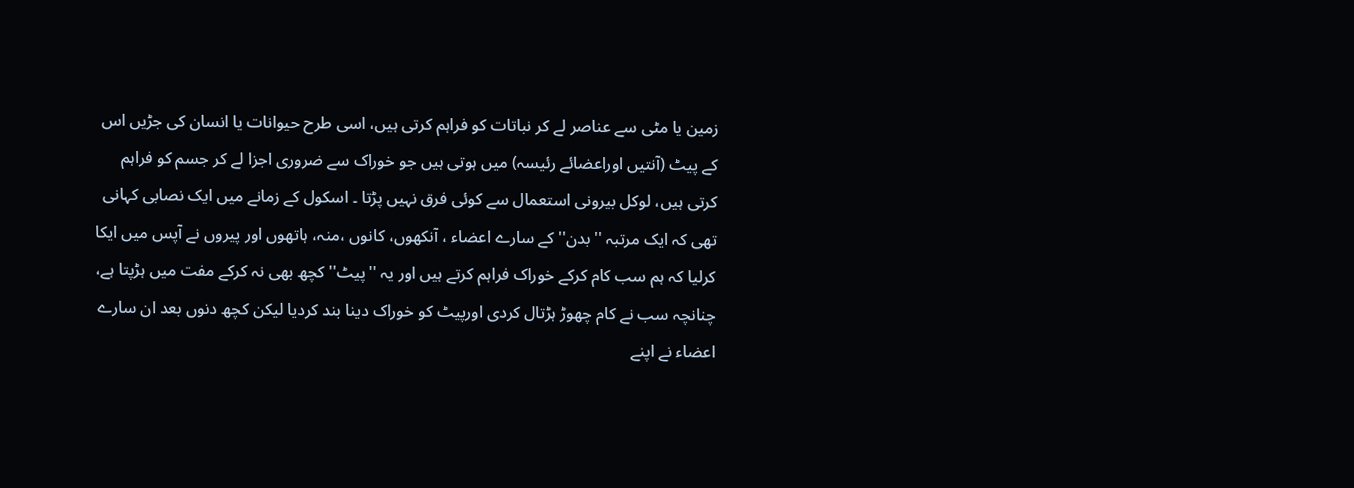زمین یا مٹی سے عناصر لے کر نباتات کو فراہم کرتی ہیں، اسی طرح حیوانات یا انسان کی جڑیں اس کے پیٹ (آنتیں اوراعضائے رئیسہ) میں ہوتی ہیں جو خوراک سے ضروری اجزا لے کر جسم کو فراہم کرتی ہیں، لوکل بیرونی استعمال سے کوئی فرق نہیں پڑتا ۔ اسکول کے زمانے میں ایک نصابی کہانی تھی کہ ایک مرتبہ ''بدن'' کے سارے اعضاء ، آنکھوں، کانوں ،منہ، ہاتھوں اور پیروں نے آپس میں ایکا کرلیا کہ ہم سب کام کرکے خوراک فراہم کرتے ہیں اور یہ ''پیٹ'' کچھ بھی نہ کرکے مفت میں ہڑپتا ہے، چنانچہ سب نے کام چھوڑ ہڑتال کردی اورپیٹ کو خوراک دینا بند کردیا لیکن کچھ دنوں بعد ان سارے اعضاء نے اپنے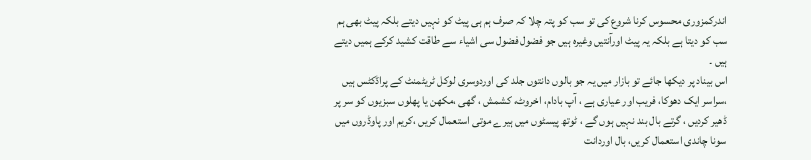اندرکمزوری محسوس کرنا شروع کی تو سب کو پتہ چلا کہ صرف ہم ہی پیٹ کو نہیں دیتے بلکہ پیٹ بھی ہم سب کو دیتا ہے بلکہ یہ پیٹ اورآنتیں وغیرہ ہیں جو فضول فضول سی اشیاء سے طاقت کشید کرکے ہمیں دیتے ہیں ۔
اس بیناد پر دیکھا جائے تو بازار میں یہ جو بالوں دانتوں جلد کی اوردوسری لوکل ٹریٹمنٹ کے پراڈکٹس ہیں ،سراسر ایک دھوکا، فریب اور عیاری ہے ، آپ بادام، اخروٹ، کشمش ، گھی ،مکھن یا پھلوں سبزیوں کو سر پر ڈھیر کردیں ، گرتے بال بند نہیں ہوں گے ، ٹوتھ پیسٹوں میں ہیرے موتی استعمال کریں ،کریم اور پاوڈروں میں سونا چاندی استعمال کریں، بال اوردانت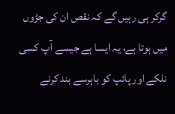گرکر ہی رہیں گے کہ نقص ان کی جڑوں میں ہوتا ہے، یہ ایسا ہے جیسے آپ کسی نلکے اور پائپ کو باہرسے بند کرنے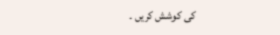کی کوشش کریں ۔